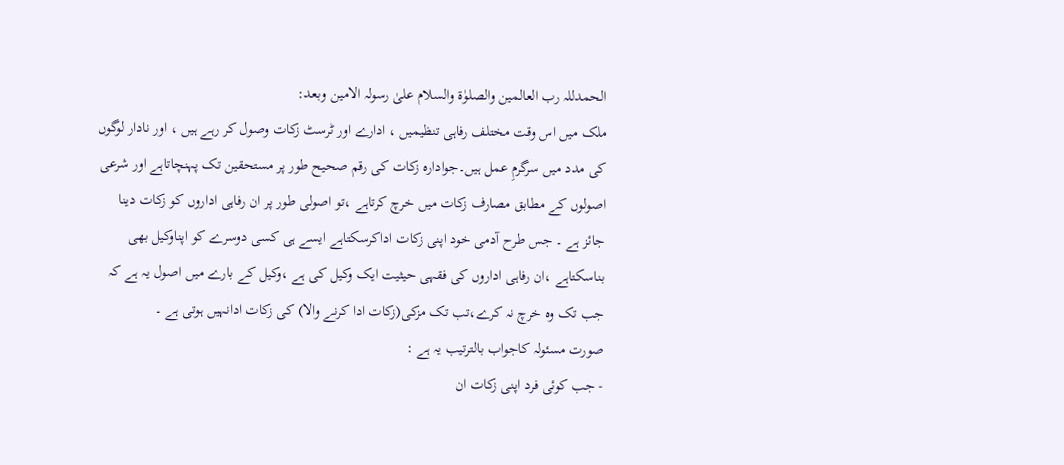الحمدللہ رب العالمین والصلوٰۃ والسلام علیٰ رسولہ الامین وبعد:
ملک میں اس وقت مختلف رفاہی تنظیمیں ، ادارے اور ٹرسٹ زکات وصول کر رہے ہیں ، اور نادار لوگوں کی مدد میں سرگرمِ عمل ہیں۔جوادارہ زکات کی رقم صحیح طور پر مستحقین تک پہنچاتاہے اور شرعی اصولوں کے مطابق مصارف زکات میں خرچ کرتاہے ،تو اصولی طور پر ان رفاہی اداروں کو زکات دینا جائز ہے ۔ جس طرح آدمی خود اپنی زکات اداکرسکتاہے ایسے ہی کسی دوسرے کو اپناوکیل بھی بناسکتاہے ،ان رفاہی اداروں کی فقہی حیثیت ایک وکیل کی ہے ،وکیل کے بارے میں اصول یہ ہے کہ جب تک وہ خرچ نہ کرے،تب تک مزکی(زکات ادا کرنے والا) کی زکات ادانہیں ہوتی ہے ۔
صورت مسئولہ کاجواب بالترتیب یہ ہے :
- جب کوئی فرد اپنی زکات ان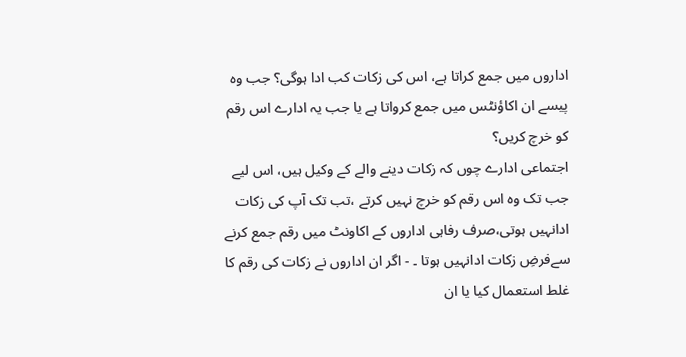اداروں میں جمع کراتا ہے، اس کی زکات کب ادا ہوگی؟ جب وہ پیسے ان اکاؤنٹس میں جمع کرواتا ہے یا جب یہ ادارے اس رقم کو خرچ کریں؟
اجتماعی ادارے چوں کہ زکات دینے والے کے وکیل ہیں، اس لیے جب تک وہ اس رقم کو خرچ نہیں کرتے ،تب تک آپ کی زکات ادانہیں ہوتی،صرف رفاہی اداروں کے اکاونٹ میں رقم جمع کرنے سےفرضِ زکات ادانہیں ہوتا ۔ - اگر ان اداروں نے زکات کی رقم کا غلط استعمال کیا یا ان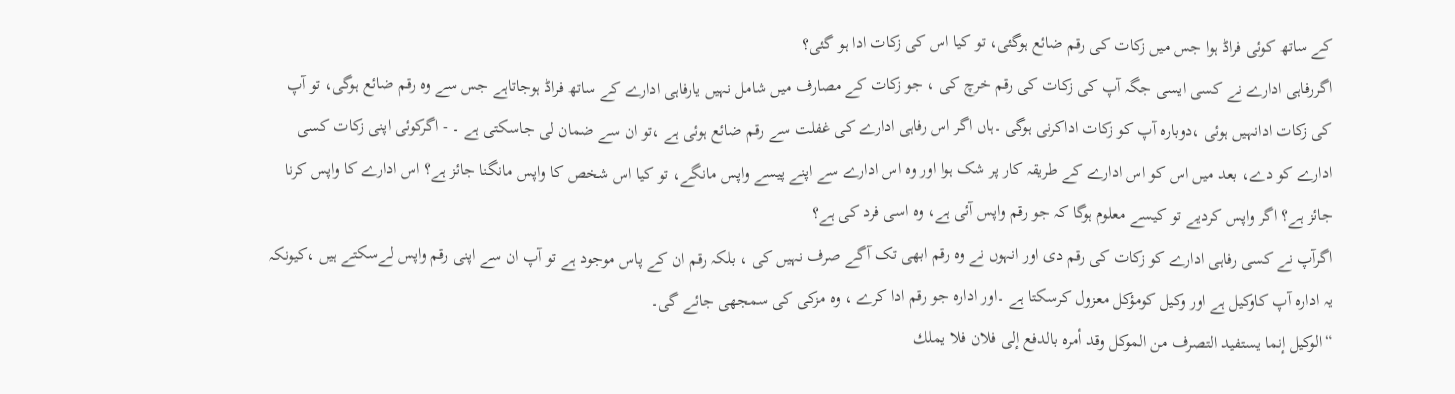کے ساتھ کوئی فراڈ ہوا جس میں زکات کی رقم ضائع ہوگئی، تو کیا اس کی زکات ادا ہو گئی؟
اگررفاہی ادارے نے کسی ایسی جگہ آپ کی زکات کی رقم خرچ کی ، جو زکات کے مصارف میں شامل نہیں یارفاہی ادارے کے ساتھ فراڈ ہوجاتاہے جس سے وہ رقم ضائع ہوگی، تو آپ کی زکات ادانہیں ہوئی ،دوبارہ آپ کو زکات اداکرنی ہوگی ۔ہاں اگر اس رفاہی ادارے کی غفلت سے رقم ضائع ہوئی ہے ،تو ان سے ضمان لی جاسکتی ہے ۔ - اگرکوئی اپنی زکات کسی ادارے کو دے، بعد میں اس کو اس ادارے کے طریقہ کار پر شک ہوا اور وہ اس ادارے سے اپنے پیسے واپس مانگے، تو کیا اس شخص کا واپس مانگنا جائز ہے؟ اس ادارے کا واپس کرنا جائز ہے؟ اگر واپس کردیے تو کیسے معلوم ہوگا کہ جو رقم واپس آئی ہے، وہ اسی فرد کی ہے؟
اگرآپ نے کسی رفاہی ادارے کو زکات کی رقم دی اور انہوں نے وہ رقم ابھی تک آگے صرف نہیں کی ، بلکہ رقم ان کے پاس موجود ہے تو آپ ان سے اپنی رقم واپس لےسکتے ہیں ،کیونکہ یہ ادارہ آپ کاوکیل ہے اور وکیل کومؤکل معزول کرسکتا ہے ۔اور ادارہ جو رقم ادا کرے ، وہ مزکی کی سمجھی جائے گی۔
“الوكيل إنما يستفيد التصرف من الموكل وقد أمره بالدفع إلى فلان فلا يملك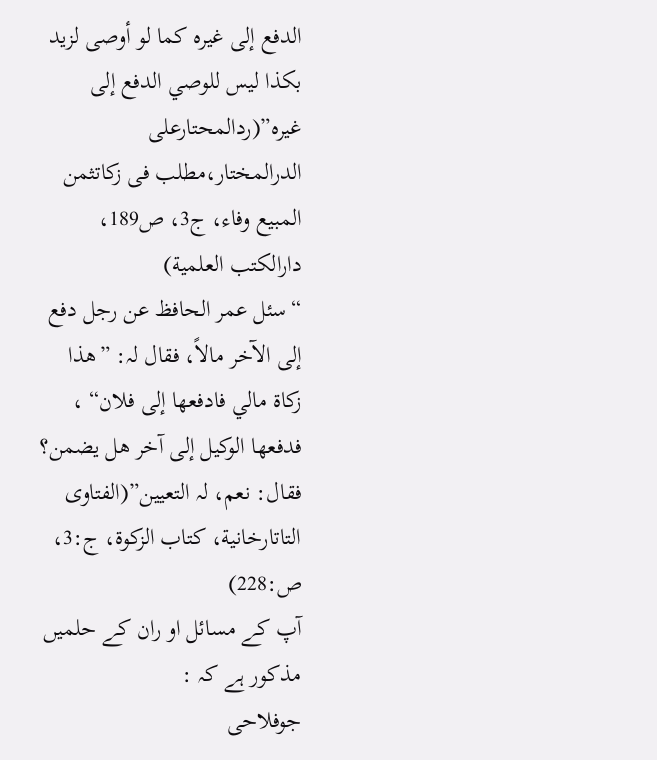الدفع إلى غيره كما لو أوصى لزيد بكذا ليس للوصي الدفع إلى غيره”(ردالمحتارعلی الدرالمختار،مطلب فی زکاتثمن المبیع وفاء، ج3، ص189، دارالکتب العلمیة)
“سئل عمر الحافظ عن رجل دفع إلی الآخر مالاً، فقال لہ: ”ھذا زکاة مالي فادفعھا إلی فلان“ ، فدفعھا الوکیل إلی آخر ھل یضمن؟ فقال: نعم، لہ التعیین”(الفتاوی التاتارخانیة، کتاب الزکوة، ج:3، ص:228)
آپ کے مسائل او ران کے حلمیں مذکور ہے کہ :
جوفلاحی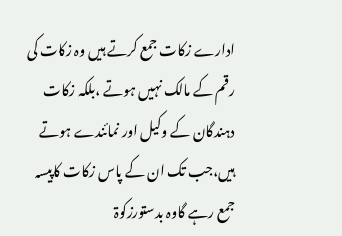ادارے زکات جمع کرتے ہیں وہ زکات کی رقم کے مالک نہیں ہوتے ،بلکہ زکات دہندگان کے وکیل اور نمائندے ہوتے ہیں،جب تک ان کے پاس زکات کاپیسہ جمع رہے گاوہ بدستورزکوۃ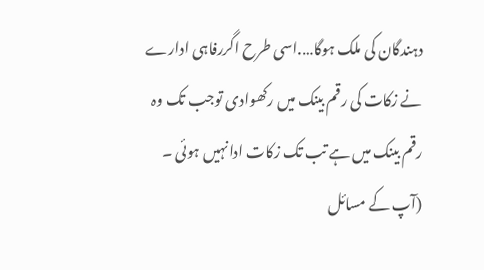دہندگان کی ملک ہوگا….اسی طرح اگررفاہی ادارے نے زکات کی رقم بینک میں رکھوادی توجب تک وہ رقم بینک میں ہے تب تک زکات ادانہیں ہوئی ۔
(آپ کے مسائل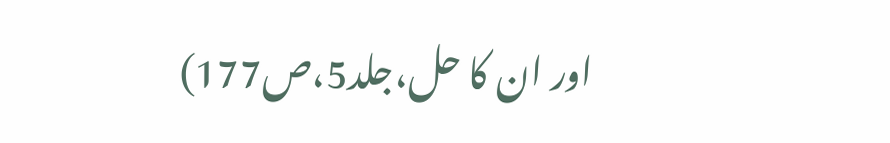اور ان کا حل،جلد5،ص177)